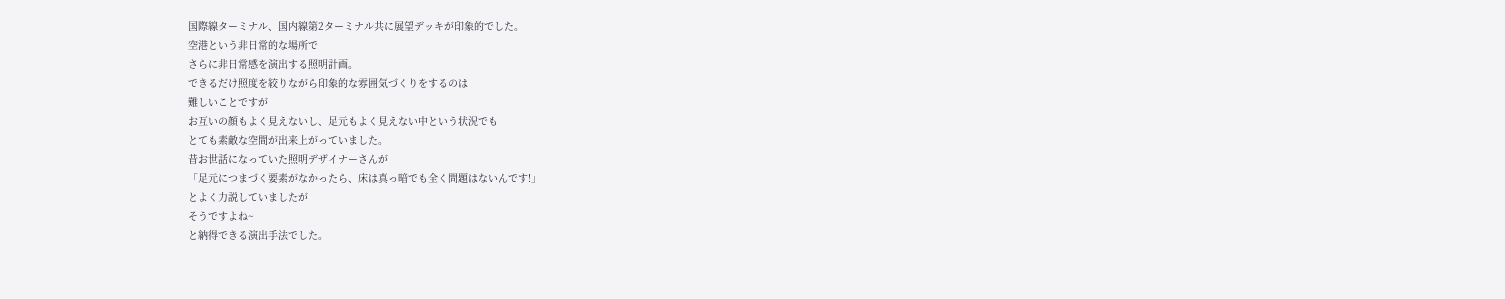国際線ターミナル、国内線第2ターミナル共に展望デッキが印象的でした。
空港という非日常的な場所で
さらに非日常感を演出する照明計画。
できるだけ照度を絞りながら印象的な雰囲気づくりをするのは
難しいことですが
お互いの顔もよく見えないし、足元もよく見えない中という状況でも
とても素敵な空間が出来上がっていました。
昔お世話になっていた照明デザイナーさんが
「足元につまづく要素がなかったら、床は真っ暗でも全く問題はないんです!」
とよく力説していましたが
そうですよね~
と納得できる演出手法でした。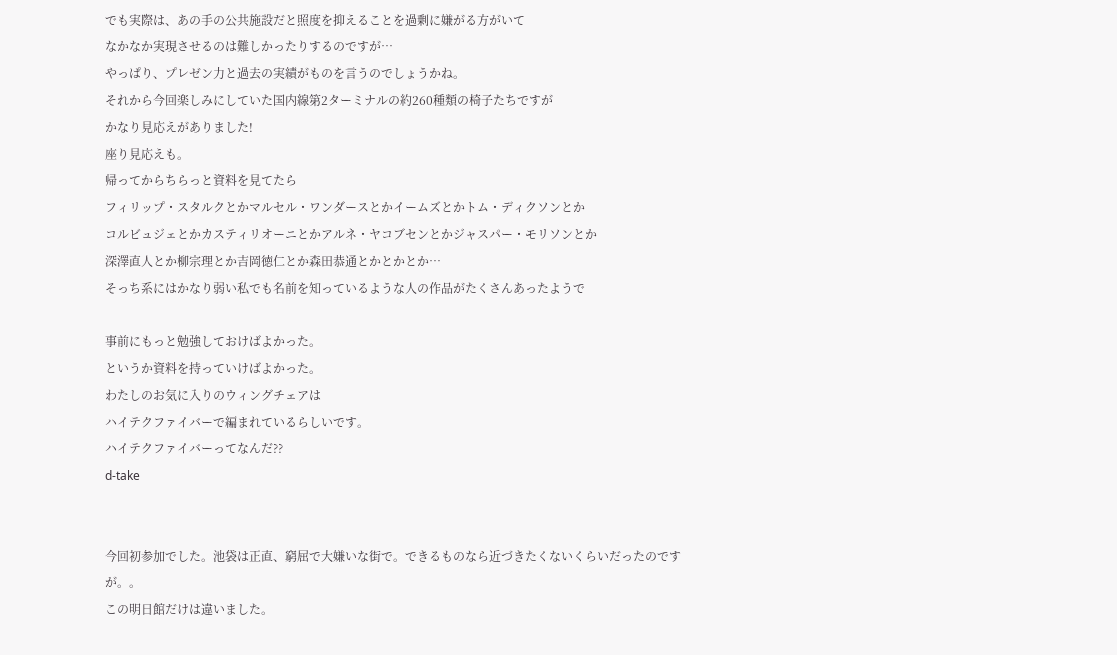でも実際は、あの手の公共施設だと照度を抑えることを過剰に嫌がる方がいて
なかなか実現させるのは難しかったりするのですが…
やっぱり、プレゼン力と過去の実績がものを言うのでしょうかね。
それから今回楽しみにしていた国内線第2ターミナルの約260種類の椅子たちですが
かなり見応えがありました!
座り見応えも。
帰ってからちらっと資料を見てたら
フィリップ・スタルクとかマルセル・ワンダースとかイームズとかトム・ディクソンとか
コルビュジェとかカスティリオーニとかアルネ・ヤコブセンとかジャスパー・モリソンとか
深澤直人とか柳宗理とか吉岡徳仁とか森田恭通とかとかとか…
そっち系にはかなり弱い私でも名前を知っているような人の作品がたくさんあったようで

事前にもっと勉強しておけばよかった。
というか資料を持っていけばよかった。
わたしのお気に入りのウィングチェアは
ハイテクファイバーで編まれているらしいです。
ハイテクファイバーってなんだ??
d-take


今回初参加でした。池袋は正直、窮屈で大嫌いな街で。できるものなら近づきたくないくらいだったのですが。。
この明日館だけは違いました。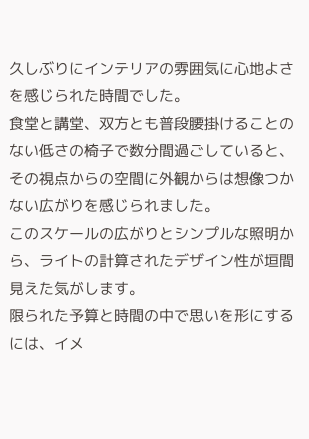久しぶりにインテリアの雰囲気に心地よさを感じられた時間でした。
食堂と講堂、双方とも普段腰掛けることのない低さの椅子で数分間過ごしていると、その視点からの空間に外観からは想像つかない広がりを感じられました。
このスケールの広がりとシンプルな照明から、ライトの計算されたデザイン性が垣間見えた気がします。
限られた予算と時間の中で思いを形にするには、イメ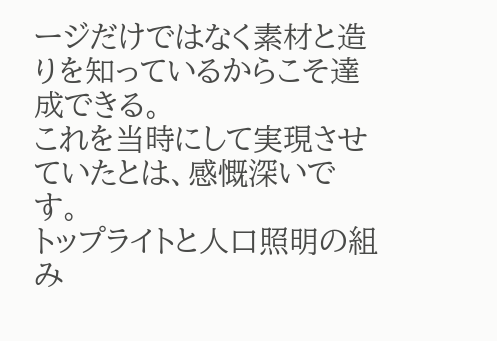ージだけではなく素材と造りを知っているからこそ達成できる。
これを当時にして実現させていたとは、感慨深いです。
トップライトと人口照明の組み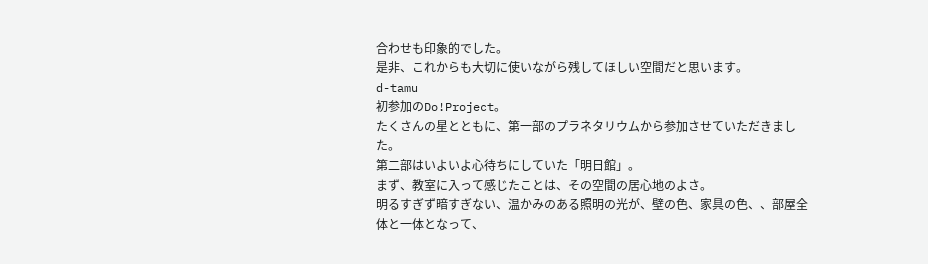合わせも印象的でした。
是非、これからも大切に使いながら残してほしい空間だと思います。
d-tamu
初参加のDo!Project。
たくさんの星とともに、第一部のプラネタリウムから参加させていただきました。
第二部はいよいよ心待ちにしていた「明日館」。
まず、教室に入って感じたことは、その空間の居心地のよさ。
明るすぎず暗すぎない、温かみのある照明の光が、壁の色、家具の色、、部屋全体と一体となって、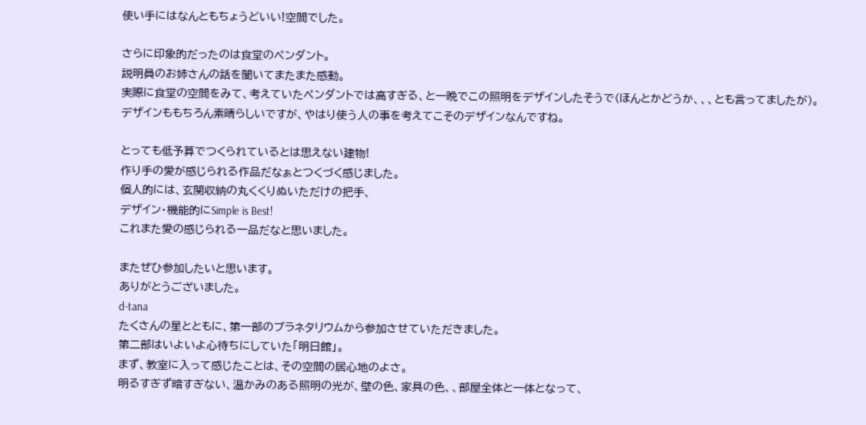使い手にはなんともちょうどいい!空間でした。

さらに印象的だったのは食堂のペンダント。
説明員のお姉さんの話を聞いてまたまた感動。
実際に食堂の空間をみて、考えていたペンダントでは高すぎる、と一晩でこの照明をデザインしたそうで(ほんとかどうか、、、とも言ってましたが)。
デザインももちろん素晴らしいですが、やはり使う人の事を考えてこそのデザインなんですね。

とっても低予算でつくられているとは思えない建物!
作り手の愛が感じられる作品だなぁとつくづく感じました。
個人的には、玄関収納の丸くくりぬいただけの把手、
デザイン・機能的にSimple is Best!
これまた愛の感じられる一品だなと思いました。

またぜひ参加したいと思います。
ありがとうございました。
d-tana
たくさんの星とともに、第一部のプラネタリウムから参加させていただきました。
第二部はいよいよ心待ちにしていた「明日館」。
まず、教室に入って感じたことは、その空間の居心地のよさ。
明るすぎず暗すぎない、温かみのある照明の光が、壁の色、家具の色、、部屋全体と一体となって、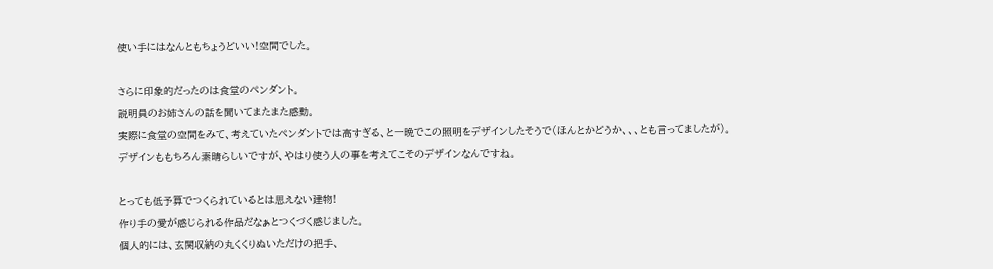使い手にはなんともちょうどいい!空間でした。

さらに印象的だったのは食堂のペンダント。
説明員のお姉さんの話を聞いてまたまた感動。
実際に食堂の空間をみて、考えていたペンダントでは高すぎる、と一晩でこの照明をデザインしたそうで(ほんとかどうか、、、とも言ってましたが)。
デザインももちろん素晴らしいですが、やはり使う人の事を考えてこそのデザインなんですね。

とっても低予算でつくられているとは思えない建物!
作り手の愛が感じられる作品だなぁとつくづく感じました。
個人的には、玄関収納の丸くくりぬいただけの把手、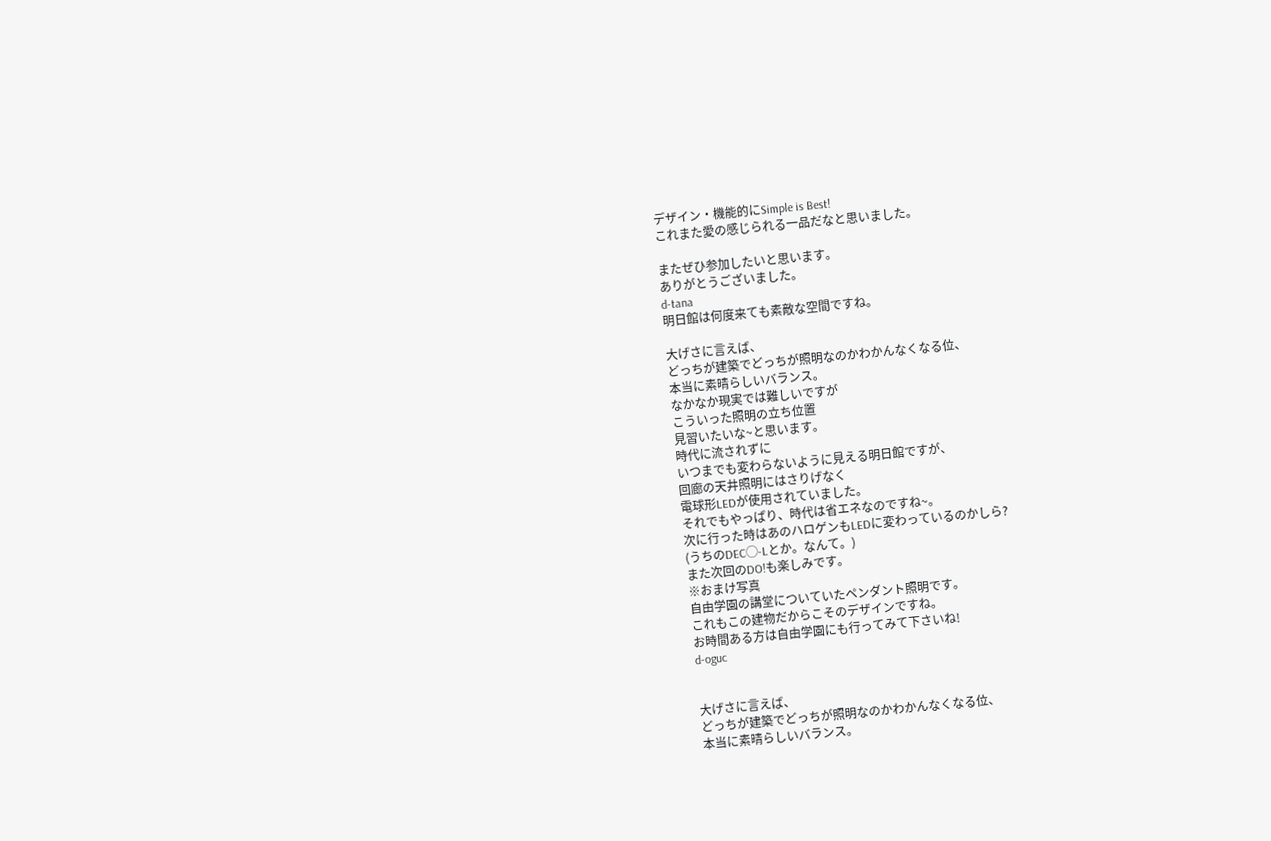デザイン・機能的にSimple is Best!
これまた愛の感じられる一品だなと思いました。

またぜひ参加したいと思います。
ありがとうございました。
d-tana
明日館は何度来ても素敵な空間ですね。

大げさに言えば、
どっちが建築でどっちが照明なのかわかんなくなる位、
本当に素晴らしいバランス。
なかなか現実では難しいですが
こういった照明の立ち位置
見習いたいな~と思います。
時代に流されずに
いつまでも変わらないように見える明日館ですが、
回廊の天井照明にはさりげなく
電球形LEDが使用されていました。
それでもやっぱり、時代は省エネなのですね~。
次に行った時はあのハロゲンもLEDに変わっているのかしら?
(うちのDEC◯-Lとか。なんて。)
また次回のDO!も楽しみです。
※おまけ写真
自由学園の講堂についていたペンダント照明です。
これもこの建物だからこそのデザインですね。
お時間ある方は自由学園にも行ってみて下さいね!
d-oguc


大げさに言えば、
どっちが建築でどっちが照明なのかわかんなくなる位、
本当に素晴らしいバランス。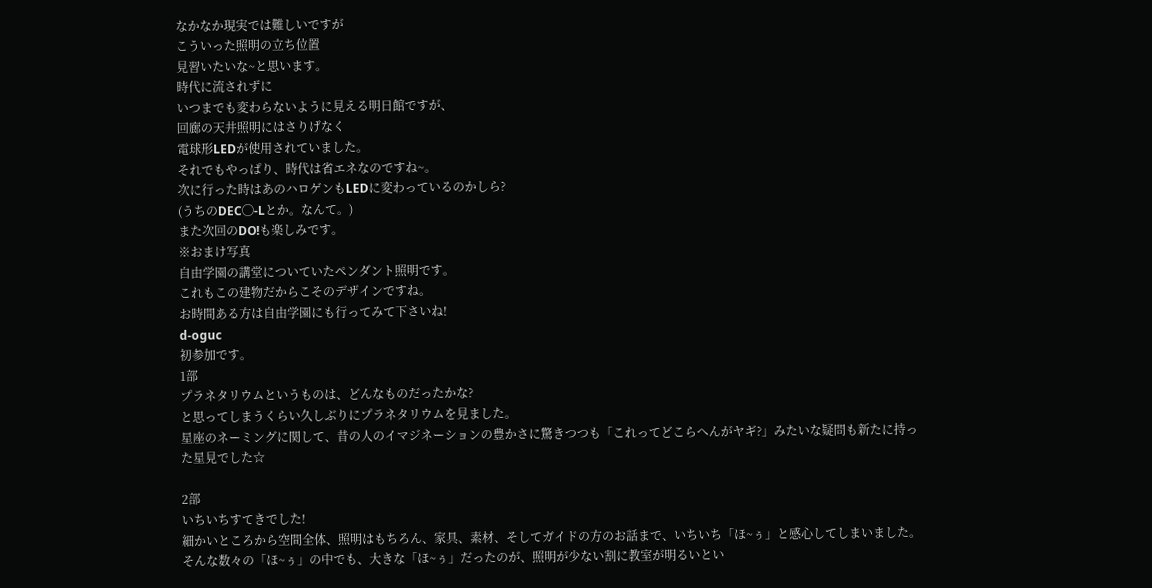なかなか現実では難しいですが
こういった照明の立ち位置
見習いたいな~と思います。
時代に流されずに
いつまでも変わらないように見える明日館ですが、
回廊の天井照明にはさりげなく
電球形LEDが使用されていました。
それでもやっぱり、時代は省エネなのですね~。
次に行った時はあのハロゲンもLEDに変わっているのかしら?
(うちのDEC◯-Lとか。なんて。)
また次回のDO!も楽しみです。
※おまけ写真
自由学園の講堂についていたペンダント照明です。
これもこの建物だからこそのデザインですね。
お時間ある方は自由学園にも行ってみて下さいね!
d-oguc
初参加です。
1部
プラネタリウムというものは、どんなものだったかな?
と思ってしまうくらい久しぶりにプラネタリウムを見ました。
星座のネーミングに関して、昔の人のイマジネーションの豊かさに驚きつつも「これってどこらへんがヤギ?」みたいな疑問も新たに持った星見でした☆

2部
いちいちすてきでした!
細かいところから空間全体、照明はもちろん、家具、素材、そしてガイドの方のお話まで、いちいち「ほ~ぅ」と感心してしまいました。
そんな数々の「ほ~ぅ」の中でも、大きな「ほ~ぅ」だったのが、照明が少ない割に教室が明るいとい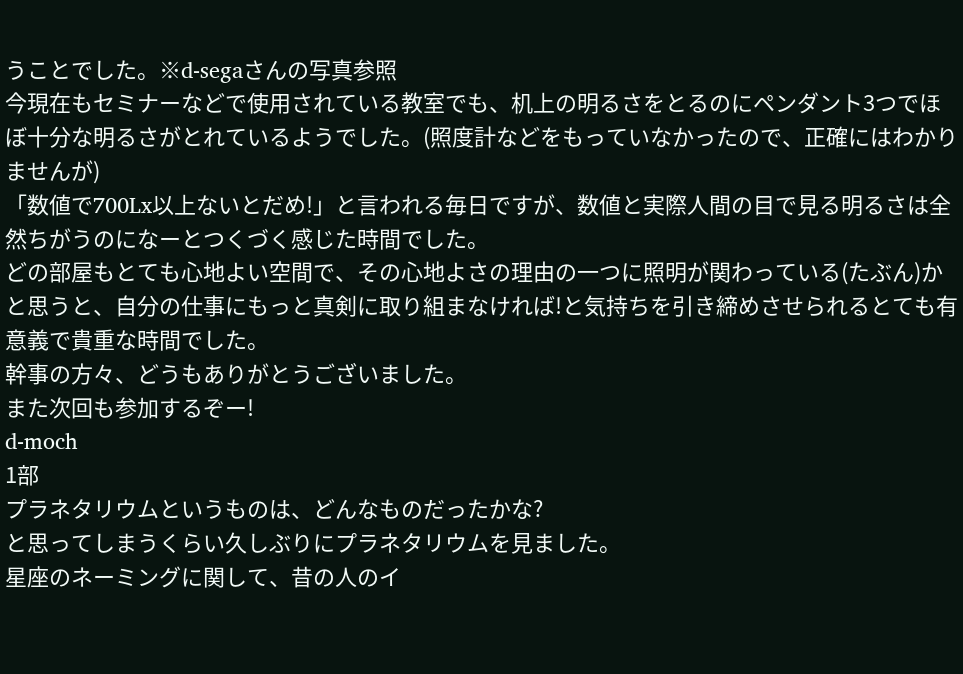うことでした。※d-segaさんの写真参照
今現在もセミナーなどで使用されている教室でも、机上の明るさをとるのにペンダント3つでほぼ十分な明るさがとれているようでした。(照度計などをもっていなかったので、正確にはわかりませんが)
「数値で700Lx以上ないとだめ!」と言われる毎日ですが、数値と実際人間の目で見る明るさは全然ちがうのになーとつくづく感じた時間でした。
どの部屋もとても心地よい空間で、その心地よさの理由の一つに照明が関わっている(たぶん)かと思うと、自分の仕事にもっと真剣に取り組まなければ!と気持ちを引き締めさせられるとても有意義で貴重な時間でした。
幹事の方々、どうもありがとうございました。
また次回も参加するぞー!
d-moch
1部
プラネタリウムというものは、どんなものだったかな?
と思ってしまうくらい久しぶりにプラネタリウムを見ました。
星座のネーミングに関して、昔の人のイ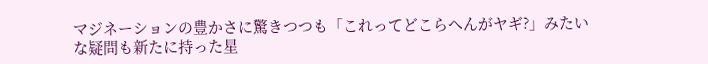マジネーションの豊かさに驚きつつも「これってどこらへんがヤギ?」みたいな疑問も新たに持った星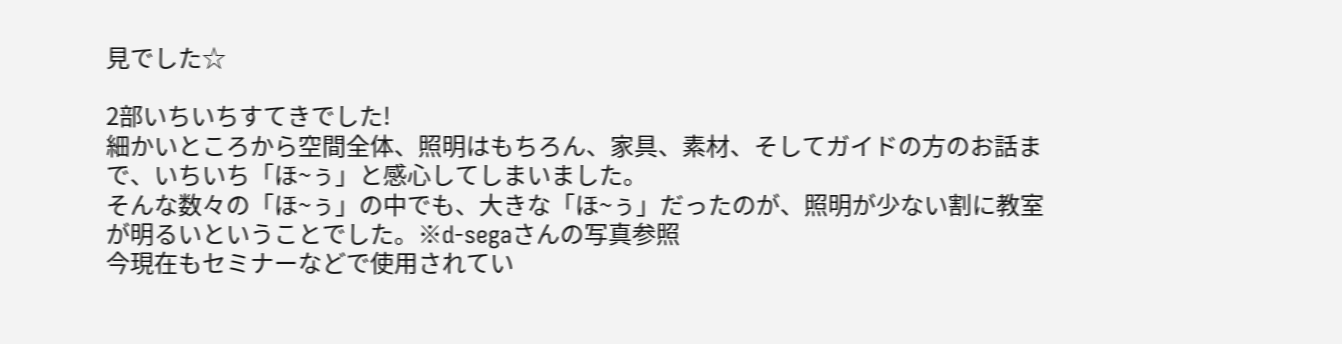見でした☆

2部いちいちすてきでした!
細かいところから空間全体、照明はもちろん、家具、素材、そしてガイドの方のお話まで、いちいち「ほ~ぅ」と感心してしまいました。
そんな数々の「ほ~ぅ」の中でも、大きな「ほ~ぅ」だったのが、照明が少ない割に教室が明るいということでした。※d-segaさんの写真参照
今現在もセミナーなどで使用されてい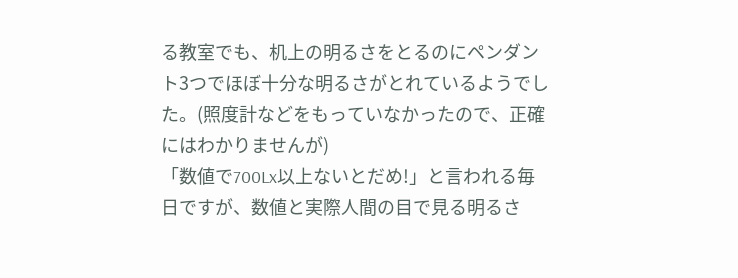る教室でも、机上の明るさをとるのにペンダント3つでほぼ十分な明るさがとれているようでした。(照度計などをもっていなかったので、正確にはわかりませんが)
「数値で700Lx以上ないとだめ!」と言われる毎日ですが、数値と実際人間の目で見る明るさ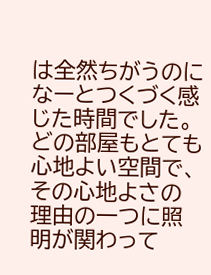は全然ちがうのになーとつくづく感じた時間でした。
どの部屋もとても心地よい空間で、その心地よさの理由の一つに照明が関わって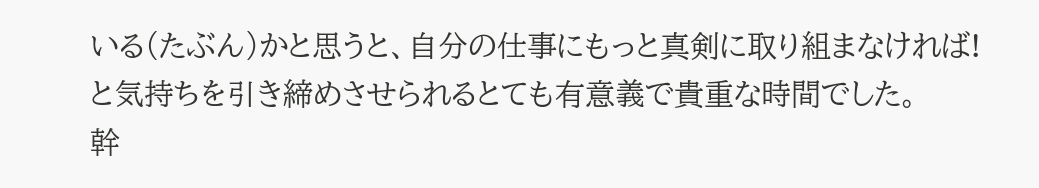いる(たぶん)かと思うと、自分の仕事にもっと真剣に取り組まなければ!と気持ちを引き締めさせられるとても有意義で貴重な時間でした。
幹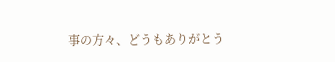事の方々、どうもありがとう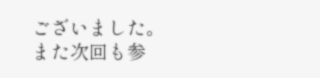ございました。
また次回も参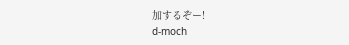加するぞー!
d-moch